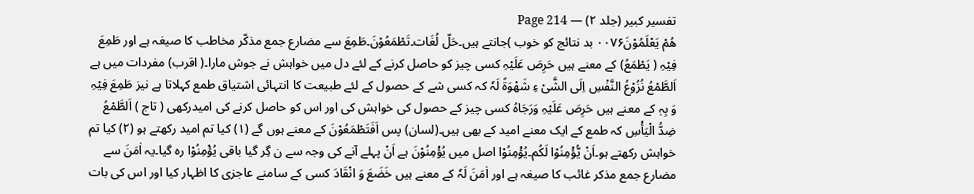تفسیر کبیر (جلد ۲) — Page 214
هُمْ يَعْلَمُوْنَ۰۰۷۶ بد نتائج کو خوب )جانتے ہیں۔حَلّ لُغَات۔تَطْمَعُوْنَ۔طَمِعَ سے مضارع جمع مذکّر مخاطب کا صیغہ ہے اور طَمِعَ فِیْہِ ( یَطْمَعُ) کے معنے ہیں حَرِصَ عَلَیْہِ کسی چیز کو حاصل کرنے کے لئے دل میں خواہش نے جوش مارا۔( اقرب) مفردات میں ہے اَلطَّمْعُ نُزُوْعُ النَّفْسِ اِلَی الشَّیْ ءِ شَھْوَۃً لَہٗ کہ کسی شے کے حصول کے لئے طبیعت کا انتہائی اشتیاق طمع کہلاتا ہے نیز طَمِعَ فِیْہِ وَ بِہٖ کے معنے ہیں حَرِصَ عَلَیْہِ وَرَجَاہُ کسی چیز کے حصول کی خواہش کی اور اس کو حاصل کرنے کی امیدرکھی ( تاج ) اَلطَّمْعُ ضِدُّ الْیَأْسِ کہ طمع کے ایک معنے امید کے بھی ہیں۔(لسان) پس اَفَتَطْمَعُوْنَ کے معنے ہوں گے (۱) کیا تم امید رکھتے ہو (۲) کیا تم خواہش رکھتے ہو۔اَنْ یُّؤْمِنُوْا لَکُم۔یُؤْمِنُوْا اصل میں یُؤْمِنُوْنَ ہے اَنْ پہلے آنے کی وجہ سے ن گِر گیا باقی یُؤْمِنُوْا رہ گیا۔یہ اٰمَنَ سے مضارع جمع مذکر غائب کا صیغہ ہے اور اٰمَنَ لَہٗ کے معنے ہیں خَضَعَ وَ انْقَادَ کسی کے سامنے عاجزی کا اظہار کیا اور اس کی بات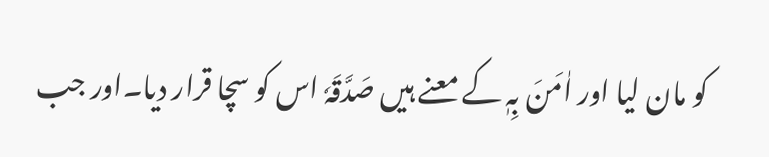کو مان لیا اور اٰمَنَ بِہٖ کے معنے ہیں صَدَّقَہٗ اس کو سچا قرار دیا۔اور جب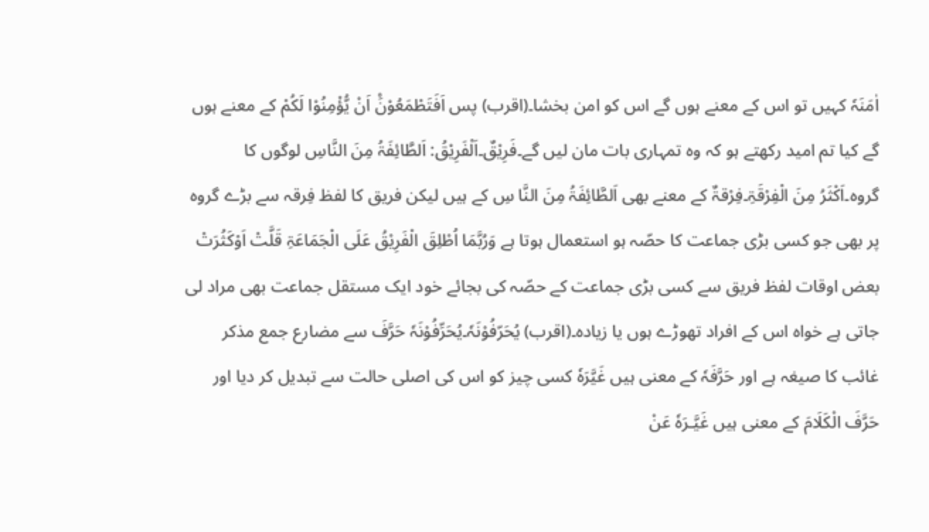اٰمَنَہٗ کہیں تو اس کے معنے ہوں گے اس کو امن بخشا۔(اقرب) پس اَفَتَطْمَعُوْنَ۠ اَنْ يُّؤْمِنُوْا لَكُمْ کے معنے ہوں گے کیا تم امید رکھتے ہو کہ وہ تمہاری بات مان لیں گے۔فَرِیْقٌ۔اَلْفَرِیْقُ: اَلطَّائِفَۃُ مِنَ النَّاسِ لوگوں کا گروہ۔اَکْثَرُ مِنَ الْفِرْقَۃِ۔فِرْقۃٌ کے معنے بھی اَلطَّائِفَۃُ مِنَ النَّا سِ کے ہیں لیکن فریق کا لفظ فِرقہ سے بڑے گروہ پر بھی جو کسی بڑی جماعت کا حصّہ ہو استعمال ہوتا ہے وَرُبَّمَا اُطْلِقَ الْفَرِیْقُ عَلَی الْجَمَاعَۃِ قَلَّتْ اَوْکَثُرَتْ بعض اوقات لفظ فریق سے کسی بڑی جماعت کے حصّہ کی بجائے خود ایک مستقل جماعت بھی مراد لی جاتی ہے خواہ اس کے افراد تھوڑے ہوں یا زیادہ۔(اقرب) یُحَرّفُوْنَہٗ۔یُحَرِّفُوْنَہٗ حَرَّفَ سے مضارع جمع مذکر غائب کا صیغہ ہے اور حَرَّفَہٗ کے معنی ہیں غَیَّرَہٗ کسی چیز کو اس کی اصلی حالت سے تبدیل کر دیا اور حَرَّفَ الْکَلَامَ کے معنی ہیں غَیَّـرَہٗ عَنْ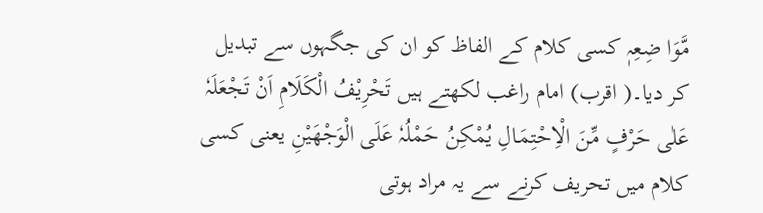مَّوَا ضِعِہٖ کسی کلام کے الفاظ کو ان کی جگہوں سے تبدیل کر دیا۔( اقرب) امام راغب لکھتے ہیں تَحْرِیْفُ الْکَلَامِ اَنْ تَجْعَلَہٗ عَلٰی حَرْفٍ مِّنَ الْاِحْتِمَـالِ یُمْکِنُ حَمْلُہٗ عَلَی الْوَجْھَیْنِ یعنی کسی کلام میں تحریف کرنے سے یہ مراد ہوتی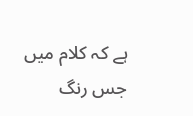ہے کہ کلام میں جس رنگ